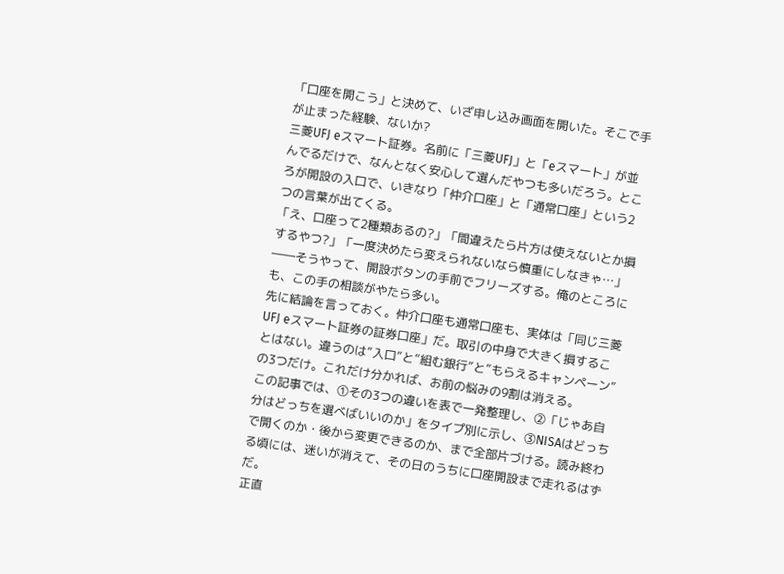「口座を開こう」と決めて、いざ申し込み画面を開いた。そこで手が止まった経験、ないか?
三菱UFJ eスマート証券。名前に「三菱UFJ」と「eスマート」が並んでるだけで、なんとなく安心して選んだやつも多いだろう。ところが開設の入口で、いきなり「仲介口座」と「通常口座」という2つの言葉が出てくる。
「え、口座って2種類あるの?」「間違えたら片方は使えないとか損するやつ?」「一度決めたら変えられないなら慎重にしなきゃ…」――そうやって、開設ボタンの手前でフリーズする。俺のところにも、この手の相談がやたら多い。
先に結論を言っておく。仲介口座も通常口座も、実体は「同じ三菱UFJ eスマート証券の証券口座」だ。取引の中身で大きく損することはない。違うのは”入口”と”組む銀行”と”もらえるキャンペーン”の3つだけ。これだけ分かれば、お前の悩みの9割は消える。
この記事では、①その3つの違いを表で一発整理し、②「じゃあ自分はどっちを選べばいいのか」をタイプ別に示し、③NISAはどっちで開くのか・後から変更できるのか、まで全部片づける。読み終わる頃には、迷いが消えて、その日のうちに口座開設まで走れるはずだ。
正直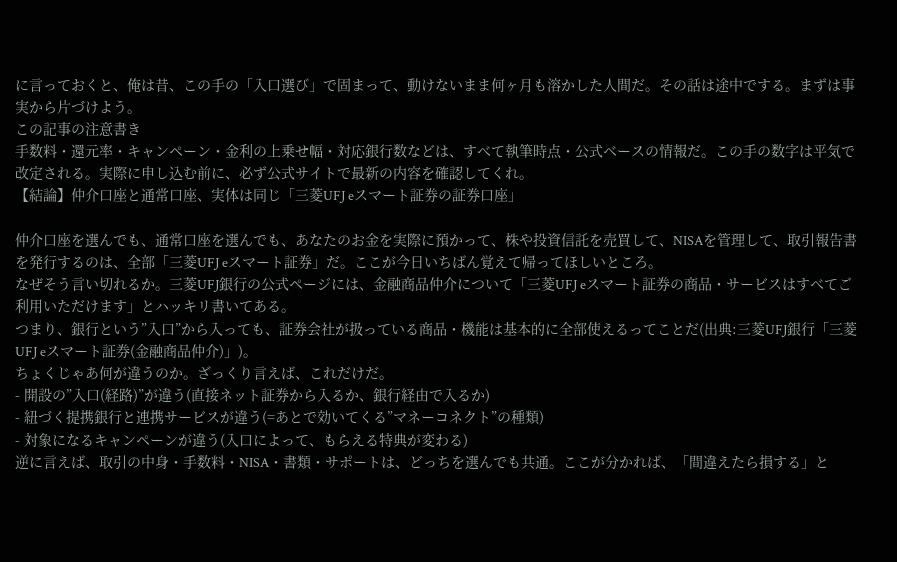に言っておくと、俺は昔、この手の「入口選び」で固まって、動けないまま何ヶ月も溶かした人間だ。その話は途中でする。まずは事実から片づけよう。
この記事の注意書き
手数料・還元率・キャンペーン・金利の上乗せ幅・対応銀行数などは、すべて執筆時点・公式ベースの情報だ。この手の数字は平気で改定される。実際に申し込む前に、必ず公式サイトで最新の内容を確認してくれ。
【結論】仲介口座と通常口座、実体は同じ「三菱UFJ eスマート証券の証券口座」

仲介口座を選んでも、通常口座を選んでも、あなたのお金を実際に預かって、株や投資信託を売買して、NISAを管理して、取引報告書を発行するのは、全部「三菱UFJ eスマート証券」だ。ここが今日いちばん覚えて帰ってほしいところ。
なぜそう言い切れるか。三菱UFJ銀行の公式ページには、金融商品仲介について「三菱UFJ eスマート証券の商品・サービスはすべてご利用いただけます」とハッキリ書いてある。
つまり、銀行という”入口”から入っても、証券会社が扱っている商品・機能は基本的に全部使えるってことだ(出典:三菱UFJ銀行「三菱UFJ eスマート証券(金融商品仲介)」)。
ちょくじゃあ何が違うのか。ざっくり言えば、これだけだ。
- 開設の”入口(経路)”が違う(直接ネット証券から入るか、銀行経由で入るか)
- 紐づく提携銀行と連携サービスが違う(=あとで効いてくる”マネーコネクト”の種類)
- 対象になるキャンペーンが違う(入口によって、もらえる特典が変わる)
逆に言えば、取引の中身・手数料・NISA・書類・サポートは、どっちを選んでも共通。ここが分かれば、「間違えたら損する」と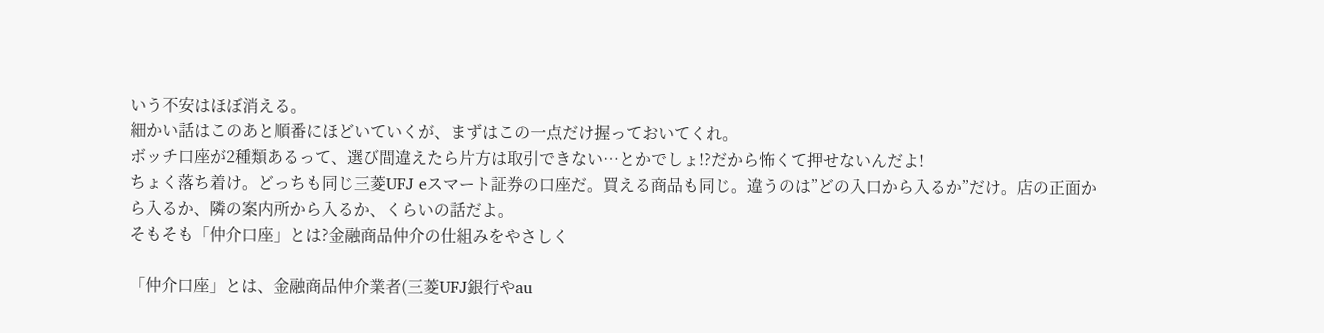いう不安はほぼ消える。
細かい話はこのあと順番にほどいていくが、まずはこの一点だけ握っておいてくれ。
ボッチ口座が2種類あるって、選び間違えたら片方は取引できない…とかでしょ!?だから怖くて押せないんだよ!
ちょく落ち着け。どっちも同じ三菱UFJ eスマート証券の口座だ。買える商品も同じ。違うのは”どの入口から入るか”だけ。店の正面から入るか、隣の案内所から入るか、くらいの話だよ。
そもそも「仲介口座」とは?金融商品仲介の仕組みをやさしく

「仲介口座」とは、金融商品仲介業者(三菱UFJ銀行やau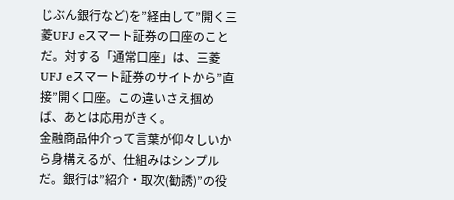じぶん銀行など)を”経由して”開く三菱UFJ eスマート証券の口座のことだ。対する「通常口座」は、三菱UFJ eスマート証券のサイトから”直接”開く口座。この違いさえ掴めば、あとは応用がきく。
金融商品仲介って言葉が仰々しいから身構えるが、仕組みはシンプルだ。銀行は”紹介・取次(勧誘)”の役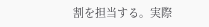割を担当する。実際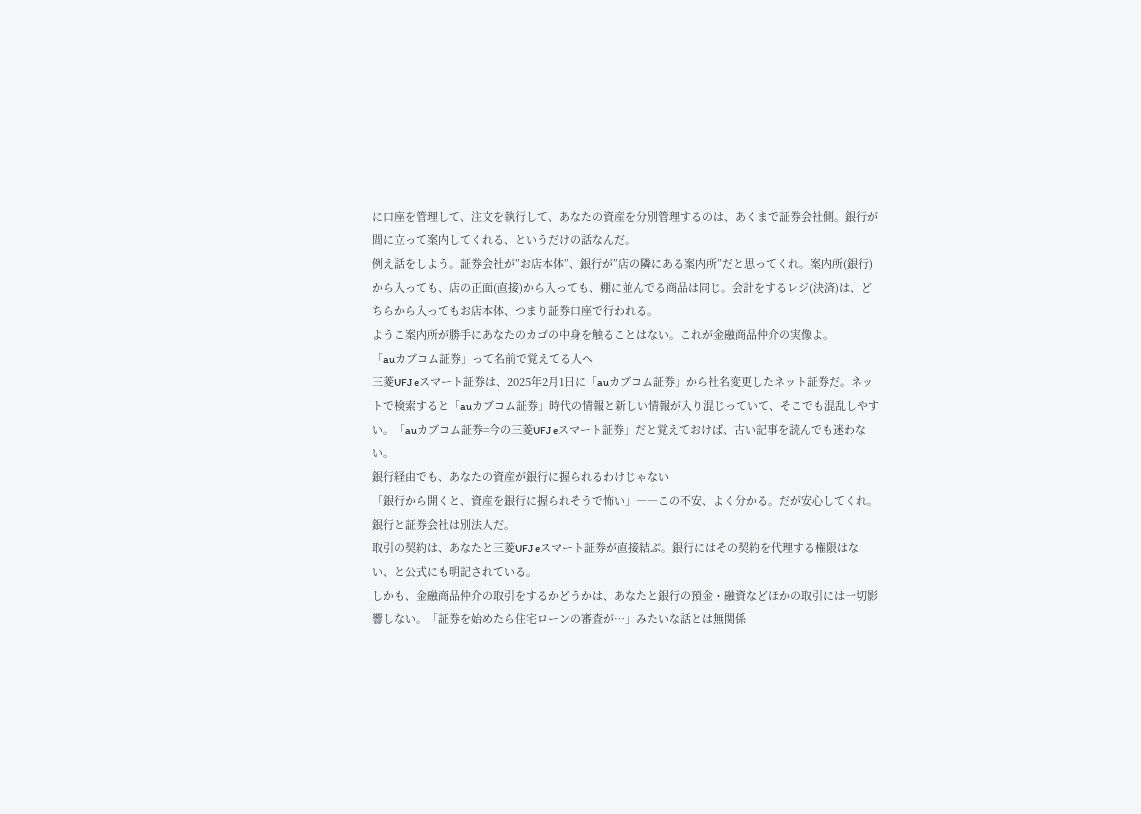に口座を管理して、注文を執行して、あなたの資産を分別管理するのは、あくまで証券会社側。銀行が間に立って案内してくれる、というだけの話なんだ。
例え話をしよう。証券会社が”お店本体”、銀行が”店の隣にある案内所”だと思ってくれ。案内所(銀行)から入っても、店の正面(直接)から入っても、棚に並んでる商品は同じ。会計をするレジ(決済)は、どちらから入ってもお店本体、つまり証券口座で行われる。
ようこ案内所が勝手にあなたのカゴの中身を触ることはない。これが金融商品仲介の実像よ。
「auカブコム証券」って名前で覚えてる人へ
三菱UFJ eスマート証券は、2025年2月1日に「auカブコム証券」から社名変更したネット証券だ。ネットで検索すると「auカブコム証券」時代の情報と新しい情報が入り混じっていて、そこでも混乱しやすい。「auカブコム証券=今の三菱UFJ eスマート証券」だと覚えておけば、古い記事を読んでも迷わない。
銀行経由でも、あなたの資産が銀行に握られるわけじゃない
「銀行から開くと、資産を銀行に握られそうで怖い」――この不安、よく分かる。だが安心してくれ。銀行と証券会社は別法人だ。
取引の契約は、あなたと三菱UFJ eスマート証券が直接結ぶ。銀行にはその契約を代理する権限はない、と公式にも明記されている。
しかも、金融商品仲介の取引をするかどうかは、あなたと銀行の預金・融資などほかの取引には一切影響しない。「証券を始めたら住宅ローンの審査が…」みたいな話とは無関係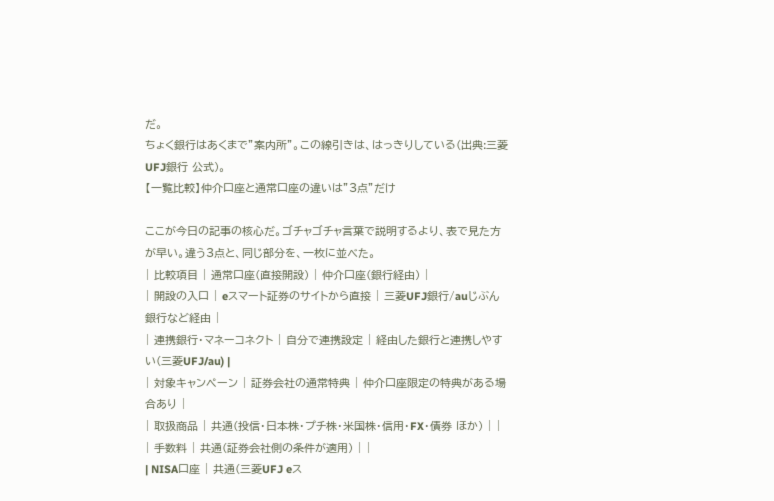だ。
ちょく銀行はあくまで”案内所”。この線引きは、はっきりしている(出典:三菱UFJ銀行 公式)。
【一覧比較】仲介口座と通常口座の違いは”3点”だけ

ここが今日の記事の核心だ。ゴチャゴチャ言葉で説明するより、表で見た方が早い。違う3点と、同じ部分を、一枚に並べた。
| 比較項目 | 通常口座(直接開設) | 仲介口座(銀行経由) |
| 開設の入口 | eスマート証券のサイトから直接 | 三菱UFJ銀行/auじぶん銀行など経由 |
| 連携銀行・マネーコネクト | 自分で連携設定 | 経由した銀行と連携しやすい(三菱UFJ/au) |
| 対象キャンペーン | 証券会社の通常特典 | 仲介口座限定の特典がある場合あり |
| 取扱商品 | 共通(投信・日本株・プチ株・米国株・信用・FX・債券 ほか) | |
| 手数料 | 共通(証券会社側の条件が適用) | |
| NISA口座 | 共通(三菱UFJ eス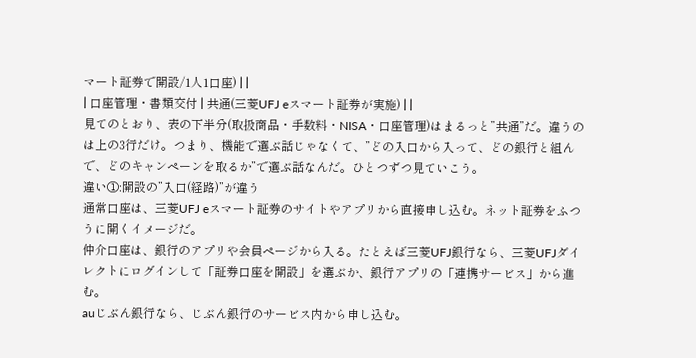マート証券で開設/1人1口座) | |
| 口座管理・書類交付 | 共通(三菱UFJ eスマート証券が実施) | |
見てのとおり、表の下半分(取扱商品・手数料・NISA・口座管理)はまるっと”共通”だ。違うのは上の3行だけ。つまり、機能で選ぶ話じゃなくて、”どの入口から入って、どの銀行と組んで、どのキャンペーンを取るか”で選ぶ話なんだ。ひとつずつ見ていこう。
違い①:開設の”入口(経路)”が違う
通常口座は、三菱UFJ eスマート証券のサイトやアプリから直接申し込む。ネット証券をふつうに開くイメージだ。
仲介口座は、銀行のアプリや会員ページから入る。たとえば三菱UFJ銀行なら、三菱UFJダイレクトにログインして「証券口座を開設」を選ぶか、銀行アプリの「連携サービス」から進む。
auじぶん銀行なら、じぶん銀行のサービス内から申し込む。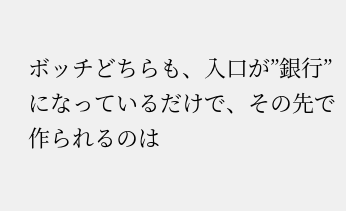ボッチどちらも、入口が”銀行”になっているだけで、その先で作られるのは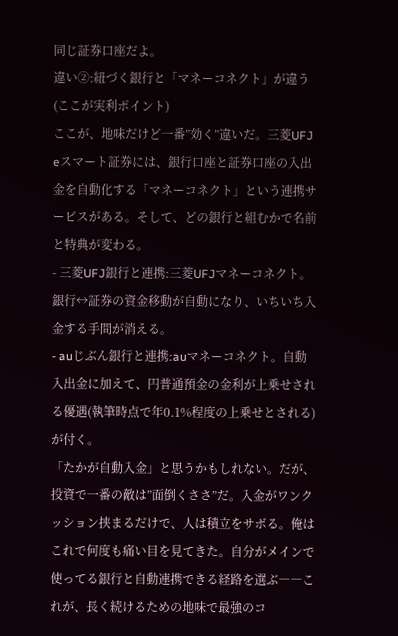同じ証券口座だよ。
違い②:紐づく銀行と「マネーコネクト」が違う(ここが実利ポイント)
ここが、地味だけど一番”効く”違いだ。三菱UFJ eスマート証券には、銀行口座と証券口座の入出金を自動化する「マネーコネクト」という連携サービスがある。そして、どの銀行と組むかで名前と特典が変わる。
- 三菱UFJ銀行と連携:三菱UFJマネーコネクト。銀行↔証券の資金移動が自動になり、いちいち入金する手間が消える。
- auじぶん銀行と連携:auマネーコネクト。自動入出金に加えて、円普通預金の金利が上乗せされる優遇(執筆時点で年0.1%程度の上乗せとされる)が付く。
「たかが自動入金」と思うかもしれない。だが、投資で一番の敵は”面倒くささ”だ。入金がワンクッション挟まるだけで、人は積立をサボる。俺はこれで何度も痛い目を見てきた。自分がメインで使ってる銀行と自動連携できる経路を選ぶ――これが、長く続けるための地味で最強のコ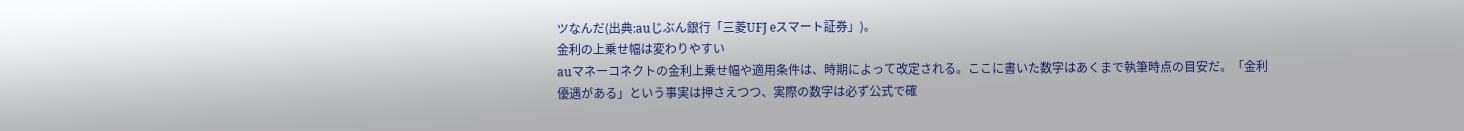ツなんだ(出典:auじぶん銀行「三菱UFJ eスマート証券」)。
金利の上乗せ幅は変わりやすい
auマネーコネクトの金利上乗せ幅や適用条件は、時期によって改定される。ここに書いた数字はあくまで執筆時点の目安だ。「金利優遇がある」という事実は押さえつつ、実際の数字は必ず公式で確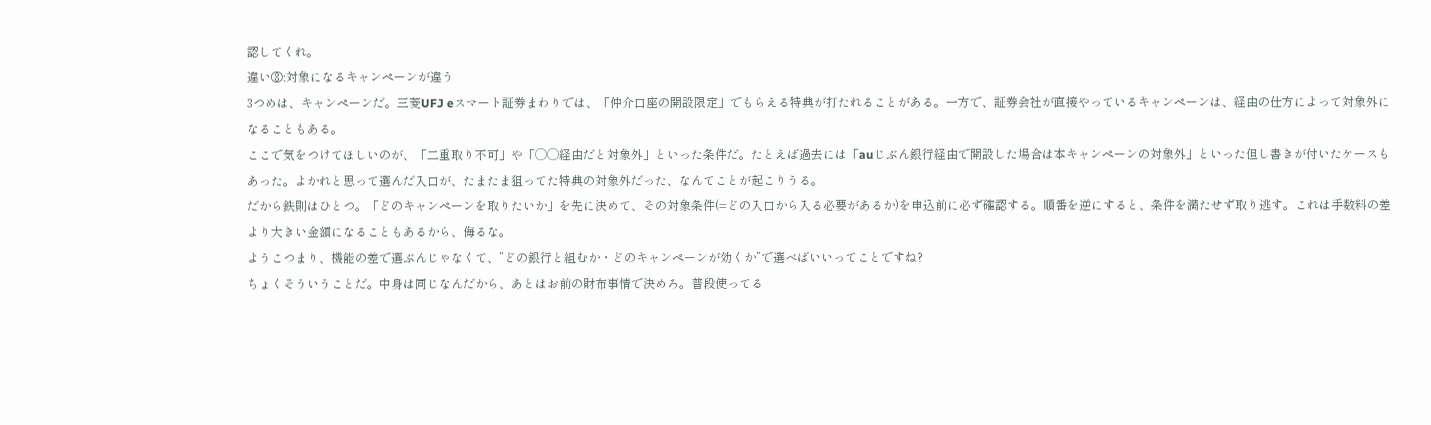認してくれ。
違い③:対象になるキャンペーンが違う
3つめは、キャンペーンだ。三菱UFJ eスマート証券まわりでは、「仲介口座の開設限定」でもらえる特典が打たれることがある。一方で、証券会社が直接やっているキャンペーンは、経由の仕方によって対象外になることもある。
ここで気をつけてほしいのが、「二重取り不可」や「◯◯経由だと対象外」といった条件だ。たとえば過去には「auじぶん銀行経由で開設した場合は本キャンペーンの対象外」といった但し書きが付いたケースもあった。よかれと思って選んだ入口が、たまたま狙ってた特典の対象外だった、なんてことが起こりうる。
だから鉄則はひとつ。「どのキャンペーンを取りたいか」を先に決めて、その対象条件(=どの入口から入る必要があるか)を申込前に必ず確認する。順番を逆にすると、条件を満たせず取り逃す。これは手数料の差より大きい金額になることもあるから、侮るな。
ようこつまり、機能の差で選ぶんじゃなくて、”どの銀行と組むか・どのキャンペーンが効くか”で選べばいいってことですね?
ちょくそういうことだ。中身は同じなんだから、あとはお前の財布事情で決めろ。普段使ってる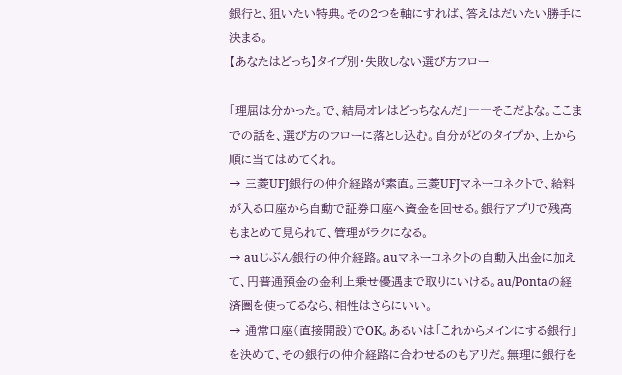銀行と、狙いたい特典。その2つを軸にすれば、答えはだいたい勝手に決まる。
【あなたはどっち】タイプ別・失敗しない選び方フロー

「理屈は分かった。で、結局オレはどっちなんだ」――そこだよな。ここまでの話を、選び方のフローに落とし込む。自分がどのタイプか、上から順に当てはめてくれ。
→ 三菱UFJ銀行の仲介経路が素直。三菱UFJマネーコネクトで、給料が入る口座から自動で証券口座へ資金を回せる。銀行アプリで残高もまとめて見られて、管理がラクになる。
→ auじぶん銀行の仲介経路。auマネーコネクトの自動入出金に加えて、円普通預金の金利上乗せ優遇まで取りにいける。au/Pontaの経済圏を使ってるなら、相性はさらにいい。
→ 通常口座(直接開設)でOK。あるいは「これからメインにする銀行」を決めて、その銀行の仲介経路に合わせるのもアリだ。無理に銀行を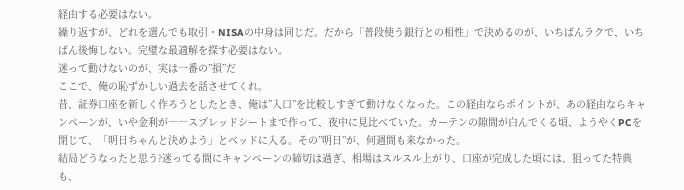経由する必要はない。
繰り返すが、どれを選んでも取引・NISAの中身は同じだ。だから「普段使う銀行との相性」で決めるのが、いちばんラクで、いちばん後悔しない。完璧な最適解を探す必要はない。
迷って動けないのが、実は一番の”損”だ
ここで、俺の恥ずかしい過去を話させてくれ。
昔、証券口座を新しく作ろうとしたとき、俺は”入口”を比較しすぎて動けなくなった。この経由ならポイントが、あの経由ならキャンペーンが、いや金利が――スプレッドシートまで作って、夜中に見比べていた。カーテンの隙間が白んでくる頃、ようやくPCを閉じて、「明日ちゃんと決めよう」とベッドに入る。その”明日”が、何週間も来なかった。
結局どうなったと思う?迷ってる間にキャンペーンの締切は過ぎ、相場はスルスル上がり、口座が完成した頃には、狙ってた特典も、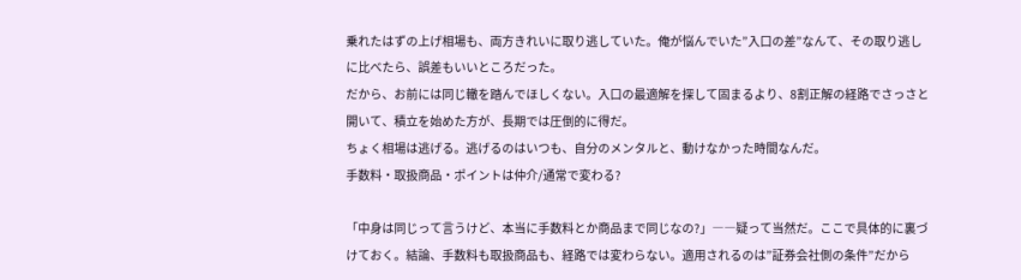乗れたはずの上げ相場も、両方きれいに取り逃していた。俺が悩んでいた”入口の差”なんて、その取り逃しに比べたら、誤差もいいところだった。
だから、お前には同じ轍を踏んでほしくない。入口の最適解を探して固まるより、8割正解の経路でさっさと開いて、積立を始めた方が、長期では圧倒的に得だ。
ちょく相場は逃げる。逃げるのはいつも、自分のメンタルと、動けなかった時間なんだ。
手数料・取扱商品・ポイントは仲介/通常で変わる?

「中身は同じって言うけど、本当に手数料とか商品まで同じなの?」――疑って当然だ。ここで具体的に裏づけておく。結論、手数料も取扱商品も、経路では変わらない。適用されるのは”証券会社側の条件”だから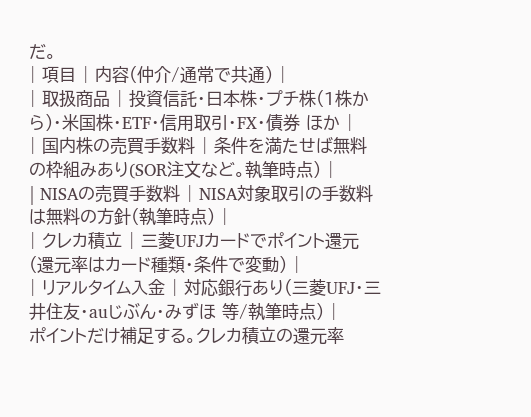だ。
| 項目 | 内容(仲介/通常で共通) |
| 取扱商品 | 投資信託・日本株・プチ株(1株から)・米国株・ETF・信用取引・FX・債券 ほか |
| 国内株の売買手数料 | 条件を満たせば無料の枠組みあり(SOR注文など。執筆時点) |
| NISAの売買手数料 | NISA対象取引の手数料は無料の方針(執筆時点) |
| クレカ積立 | 三菱UFJカードでポイント還元(還元率はカード種類・条件で変動) |
| リアルタイム入金 | 対応銀行あり(三菱UFJ・三井住友・auじぶん・みずほ 等/執筆時点) |
ポイントだけ補足する。クレカ積立の還元率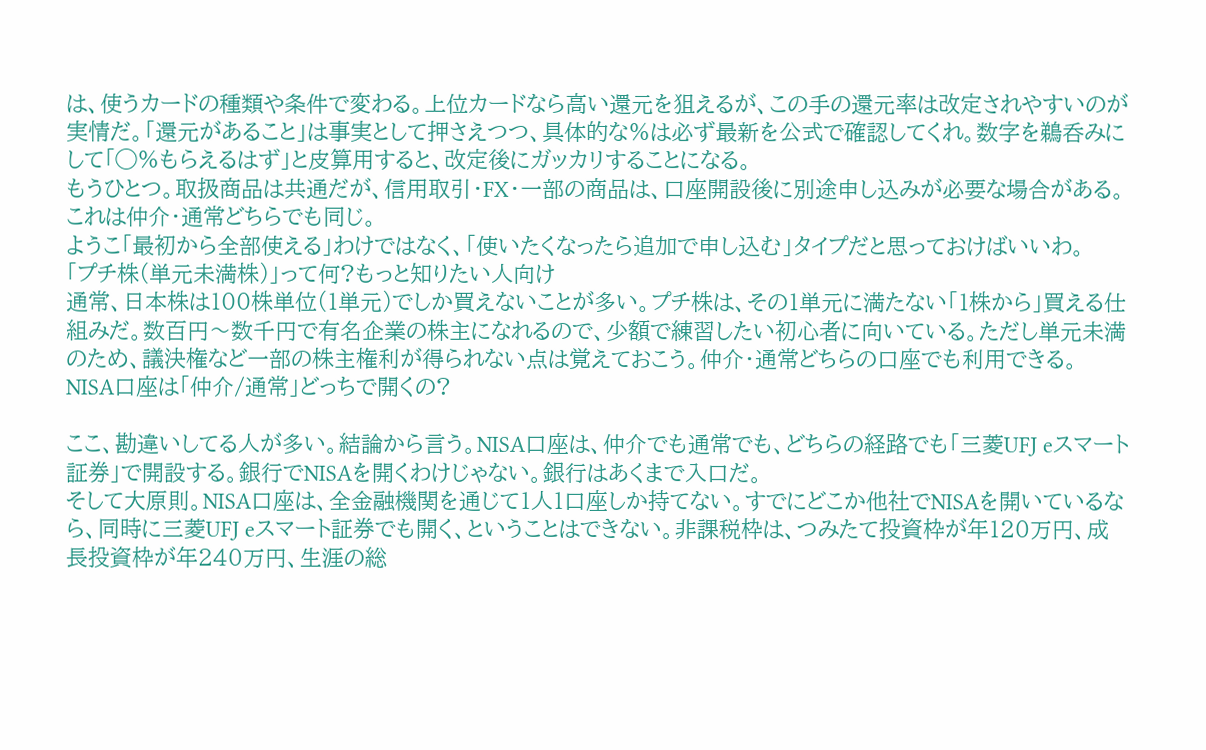は、使うカードの種類や条件で変わる。上位カードなら高い還元を狙えるが、この手の還元率は改定されやすいのが実情だ。「還元があること」は事実として押さえつつ、具体的な%は必ず最新を公式で確認してくれ。数字を鵜呑みにして「◯%もらえるはず」と皮算用すると、改定後にガッカリすることになる。
もうひとつ。取扱商品は共通だが、信用取引・FX・一部の商品は、口座開設後に別途申し込みが必要な場合がある。これは仲介・通常どちらでも同じ。
ようこ「最初から全部使える」わけではなく、「使いたくなったら追加で申し込む」タイプだと思っておけばいいわ。
「プチ株(単元未満株)」って何?もっと知りたい人向け
通常、日本株は100株単位(1単元)でしか買えないことが多い。プチ株は、その1単元に満たない「1株から」買える仕組みだ。数百円〜数千円で有名企業の株主になれるので、少額で練習したい初心者に向いている。ただし単元未満のため、議決権など一部の株主権利が得られない点は覚えておこう。仲介・通常どちらの口座でも利用できる。
NISA口座は「仲介/通常」どっちで開くの?

ここ、勘違いしてる人が多い。結論から言う。NISA口座は、仲介でも通常でも、どちらの経路でも「三菱UFJ eスマート証券」で開設する。銀行でNISAを開くわけじゃない。銀行はあくまで入口だ。
そして大原則。NISA口座は、全金融機関を通じて1人1口座しか持てない。すでにどこか他社でNISAを開いているなら、同時に三菱UFJ eスマート証券でも開く、ということはできない。非課税枠は、つみたて投資枠が年120万円、成長投資枠が年240万円、生涯の総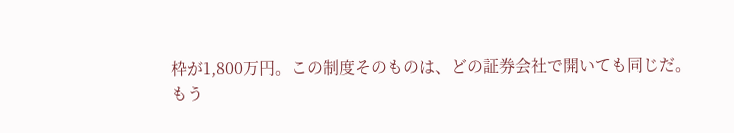枠が1,800万円。この制度そのものは、どの証券会社で開いても同じだ。
もう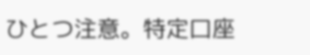ひとつ注意。特定口座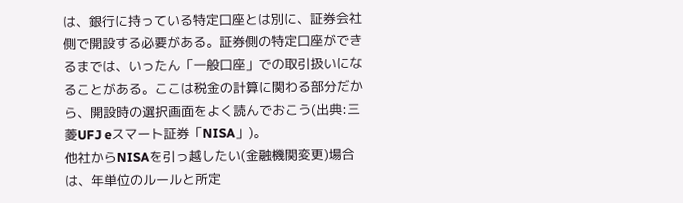は、銀行に持っている特定口座とは別に、証券会社側で開設する必要がある。証券側の特定口座ができるまでは、いったん「一般口座」での取引扱いになることがある。ここは税金の計算に関わる部分だから、開設時の選択画面をよく読んでおこう(出典:三菱UFJ eスマート証券「NISA」)。
他社からNISAを引っ越したい(金融機関変更)場合は、年単位のルールと所定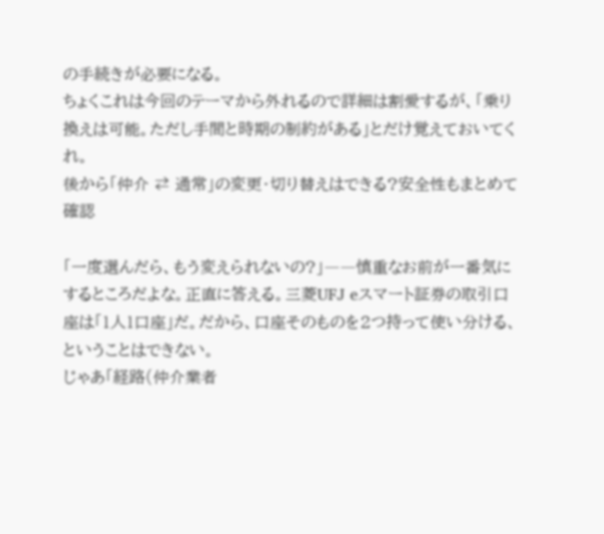の手続きが必要になる。
ちょくこれは今回のテーマから外れるので詳細は割愛するが、「乗り換えは可能。ただし手間と時期の制約がある」とだけ覚えておいてくれ。
後から「仲介 ⇄ 通常」の変更・切り替えはできる?安全性もまとめて確認

「一度選んだら、もう変えられないの?」――慎重なお前が一番気にするところだよな。正直に答える。三菱UFJ eスマート証券の取引口座は「1人1口座」だ。だから、口座そのものを2つ持って使い分ける、ということはできない。
じゃあ「経路(仲介業者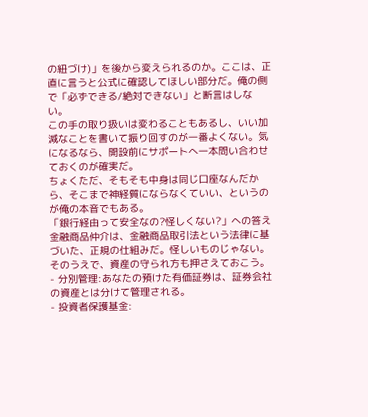の紐づけ)」を後から変えられるのか。ここは、正直に言うと公式に確認してほしい部分だ。俺の側で「必ずできる/絶対できない」と断言はしない。
この手の取り扱いは変わることもあるし、いい加減なことを書いて振り回すのが一番よくない。気になるなら、開設前にサポートへ一本問い合わせておくのが確実だ。
ちょくただ、そもそも中身は同じ口座なんだから、そこまで神経質にならなくていい、というのが俺の本音でもある。
「銀行経由って安全なの?怪しくない?」への答え
金融商品仲介は、金融商品取引法という法律に基づいた、正規の仕組みだ。怪しいものじゃない。そのうえで、資産の守られ方も押さえておこう。
- 分別管理:あなたの預けた有価証券は、証券会社の資産とは分けて管理される。
- 投資者保護基金: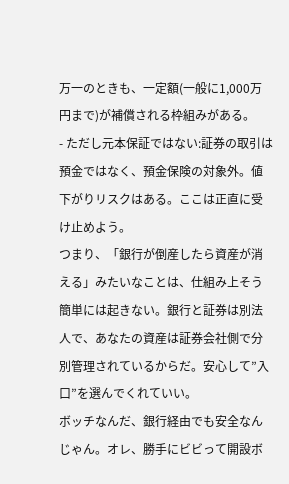万一のときも、一定額(一般に1,000万円まで)が補償される枠組みがある。
- ただし元本保証ではない:証券の取引は預金ではなく、預金保険の対象外。値下がりリスクはある。ここは正直に受け止めよう。
つまり、「銀行が倒産したら資産が消える」みたいなことは、仕組み上そう簡単には起きない。銀行と証券は別法人で、あなたの資産は証券会社側で分別管理されているからだ。安心して”入口”を選んでくれていい。
ボッチなんだ、銀行経由でも安全なんじゃん。オレ、勝手にビビって開設ボ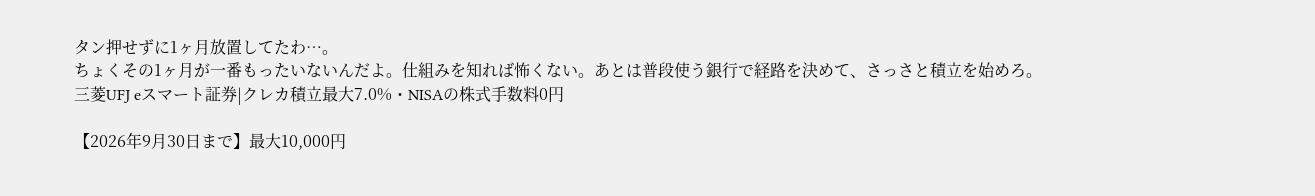タン押せずに1ヶ月放置してたわ…。
ちょくその1ヶ月が一番もったいないんだよ。仕組みを知れば怖くない。あとは普段使う銀行で経路を決めて、さっさと積立を始めろ。
三菱UFJ eスマート証券|クレカ積立最大7.0%・NISAの株式手数料0円

【2026年9月30日まで】最大10,000円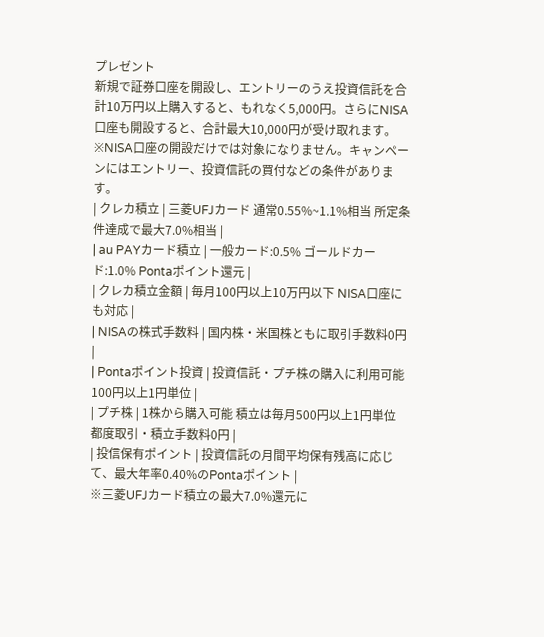プレゼント
新規で証券口座を開設し、エントリーのうえ投資信託を合計10万円以上購入すると、もれなく5,000円。さらにNISA口座も開設すると、合計最大10,000円が受け取れます。
※NISA口座の開設だけでは対象になりません。キャンペーンにはエントリー、投資信託の買付などの条件があります。
| クレカ積立 | 三菱UFJカード 通常0.55%~1.1%相当 所定条件達成で最大7.0%相当 |
| au PAYカード積立 | 一般カード:0.5% ゴールドカード:1.0% Pontaポイント還元 |
| クレカ積立金額 | 毎月100円以上10万円以下 NISA口座にも対応 |
| NISAの株式手数料 | 国内株・米国株ともに取引手数料0円 |
| Pontaポイント投資 | 投資信託・プチ株の購入に利用可能 100円以上1円単位 |
| プチ株 | 1株から購入可能 積立は毎月500円以上1円単位 都度取引・積立手数料0円 |
| 投信保有ポイント | 投資信託の月間平均保有残高に応じて、最大年率0.40%のPontaポイント |
※三菱UFJカード積立の最大7.0%還元に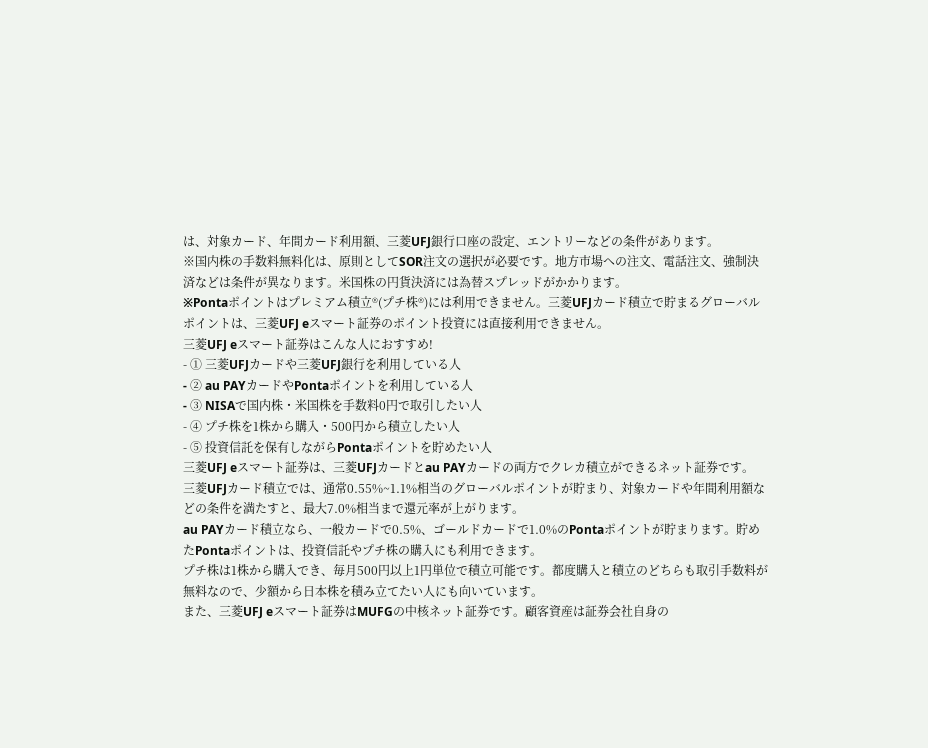は、対象カード、年間カード利用額、三菱UFJ銀行口座の設定、エントリーなどの条件があります。
※国内株の手数料無料化は、原則としてSOR注文の選択が必要です。地方市場への注文、電話注文、強制決済などは条件が異なります。米国株の円貨決済には為替スプレッドがかかります。
※Pontaポイントはプレミアム積立®(プチ株®)には利用できません。三菱UFJカード積立で貯まるグローバルポイントは、三菱UFJ eスマート証券のポイント投資には直接利用できません。
三菱UFJ eスマート証券はこんな人におすすめ!
- ① 三菱UFJカードや三菱UFJ銀行を利用している人
- ② au PAYカードやPontaポイントを利用している人
- ③ NISAで国内株・米国株を手数料0円で取引したい人
- ④ プチ株を1株から購入・500円から積立したい人
- ⑤ 投資信託を保有しながらPontaポイントを貯めたい人
三菱UFJ eスマート証券は、三菱UFJカードとau PAYカードの両方でクレカ積立ができるネット証券です。
三菱UFJカード積立では、通常0.55%~1.1%相当のグローバルポイントが貯まり、対象カードや年間利用額などの条件を満たすと、最大7.0%相当まで還元率が上がります。
au PAYカード積立なら、一般カードで0.5%、ゴールドカードで1.0%のPontaポイントが貯まります。貯めたPontaポイントは、投資信託やプチ株の購入にも利用できます。
プチ株は1株から購入でき、毎月500円以上1円単位で積立可能です。都度購入と積立のどちらも取引手数料が無料なので、少額から日本株を積み立てたい人にも向いています。
また、三菱UFJ eスマート証券はMUFGの中核ネット証券です。顧客資産は証券会社自身の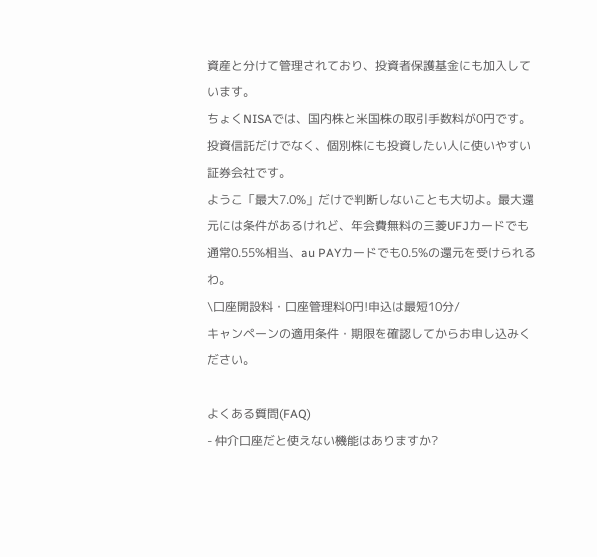資産と分けて管理されており、投資者保護基金にも加入しています。
ちょくNISAでは、国内株と米国株の取引手数料が0円です。投資信託だけでなく、個別株にも投資したい人に使いやすい証券会社です。
ようこ「最大7.0%」だけで判断しないことも大切よ。最大還元には条件があるけれど、年会費無料の三菱UFJカードでも通常0.55%相当、au PAYカードでも0.5%の還元を受けられるわ。
\口座開設料・口座管理料0円!申込は最短10分/
キャンペーンの適用条件・期限を確認してからお申し込みください。

よくある質問(FAQ)
- 仲介口座だと使えない機能はありますか?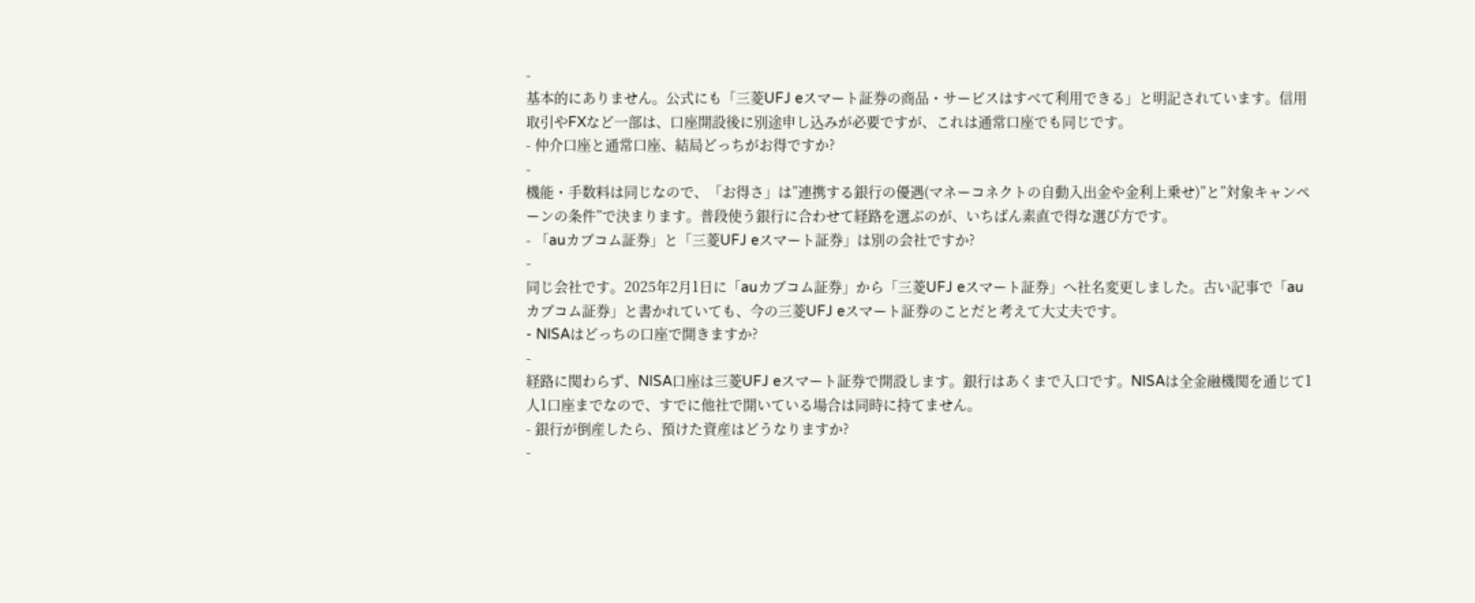-
基本的にありません。公式にも「三菱UFJ eスマート証券の商品・サービスはすべて利用できる」と明記されています。信用取引やFXなど一部は、口座開設後に別途申し込みが必要ですが、これは通常口座でも同じです。
- 仲介口座と通常口座、結局どっちがお得ですか?
-
機能・手数料は同じなので、「お得さ」は”連携する銀行の優遇(マネーコネクトの自動入出金や金利上乗せ)”と”対象キャンペーンの条件”で決まります。普段使う銀行に合わせて経路を選ぶのが、いちばん素直で得な選び方です。
- 「auカブコム証券」と「三菱UFJ eスマート証券」は別の会社ですか?
-
同じ会社です。2025年2月1日に「auカブコム証券」から「三菱UFJ eスマート証券」へ社名変更しました。古い記事で「auカブコム証券」と書かれていても、今の三菱UFJ eスマート証券のことだと考えて大丈夫です。
- NISAはどっちの口座で開きますか?
-
経路に関わらず、NISA口座は三菱UFJ eスマート証券で開設します。銀行はあくまで入口です。NISAは全金融機関を通じて1人1口座までなので、すでに他社で開いている場合は同時に持てません。
- 銀行が倒産したら、預けた資産はどうなりますか?
-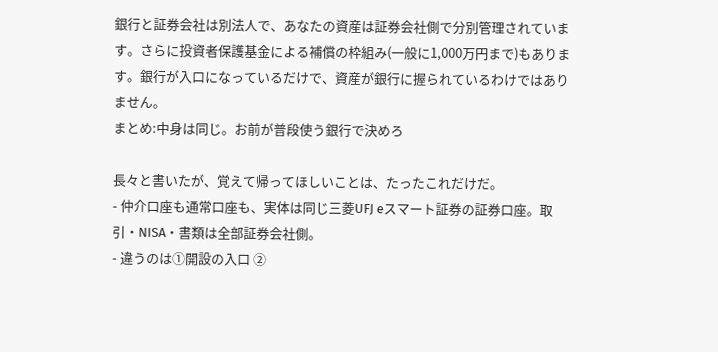銀行と証券会社は別法人で、あなたの資産は証券会社側で分別管理されています。さらに投資者保護基金による補償の枠組み(一般に1,000万円まで)もあります。銀行が入口になっているだけで、資産が銀行に握られているわけではありません。
まとめ:中身は同じ。お前が普段使う銀行で決めろ

長々と書いたが、覚えて帰ってほしいことは、たったこれだけだ。
- 仲介口座も通常口座も、実体は同じ三菱UFJ eスマート証券の証券口座。取引・NISA・書類は全部証券会社側。
- 違うのは①開設の入口 ②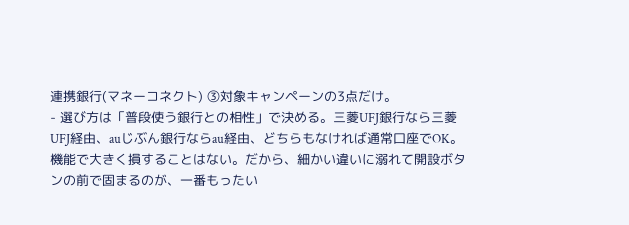連携銀行(マネーコネクト) ③対象キャンペーンの3点だけ。
- 選び方は「普段使う銀行との相性」で決める。三菱UFJ銀行なら三菱UFJ経由、auじぶん銀行ならau経由、どちらもなければ通常口座でOK。
機能で大きく損することはない。だから、細かい違いに溺れて開設ボタンの前で固まるのが、一番もったい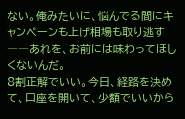ない。俺みたいに、悩んでる間にキャンペーンも上げ相場も取り逃す――あれを、お前には味わってほしくないんだ。
8割正解でいい。今日、経路を決めて、口座を開いて、少額でいいから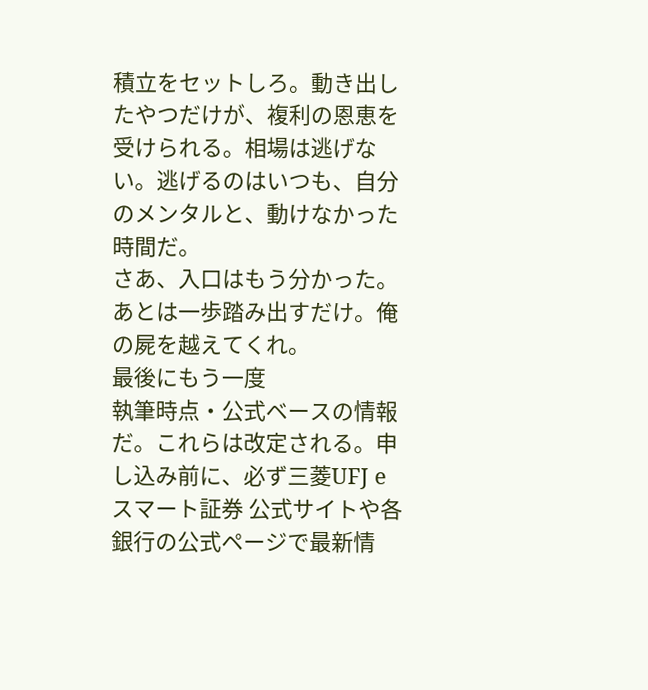積立をセットしろ。動き出したやつだけが、複利の恩恵を受けられる。相場は逃げない。逃げるのはいつも、自分のメンタルと、動けなかった時間だ。
さあ、入口はもう分かった。あとは一歩踏み出すだけ。俺の屍を越えてくれ。
最後にもう一度
執筆時点・公式ベースの情報だ。これらは改定される。申し込み前に、必ず三菱UFJ eスマート証券 公式サイトや各銀行の公式ページで最新情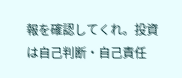報を確認してくれ。投資は自己判断・自己責任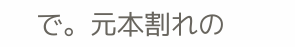で。元本割れの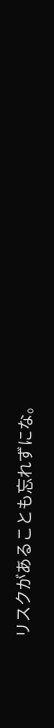リスクがあることも忘れずにな。